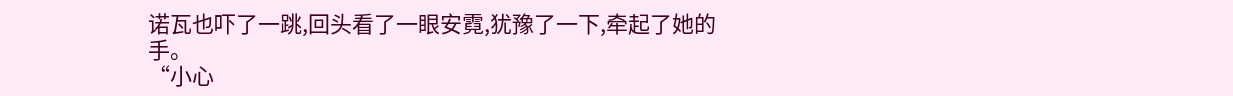诺瓦也吓了一跳,回头看了一眼安霓,犹豫了一下,牵起了她的手。
“小心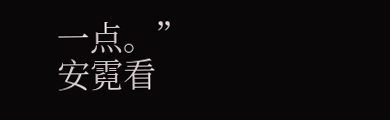一点。”
安霓看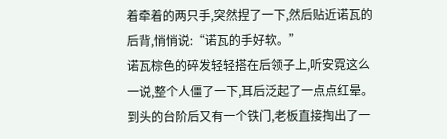着牵着的两只手,突然捏了一下,然后贴近诺瓦的后背,悄悄说:“诺瓦的手好软。”
诺瓦棕色的碎发轻轻搭在后领子上,听安霓这么一说,整个人僵了一下,耳后泛起了一点点红晕。
到头的台阶后又有一个铁门,老板直接掏出了一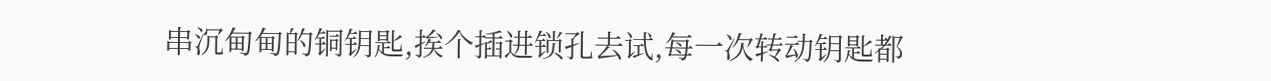串沉甸甸的铜钥匙,挨个插进锁孔去试,每一次转动钥匙都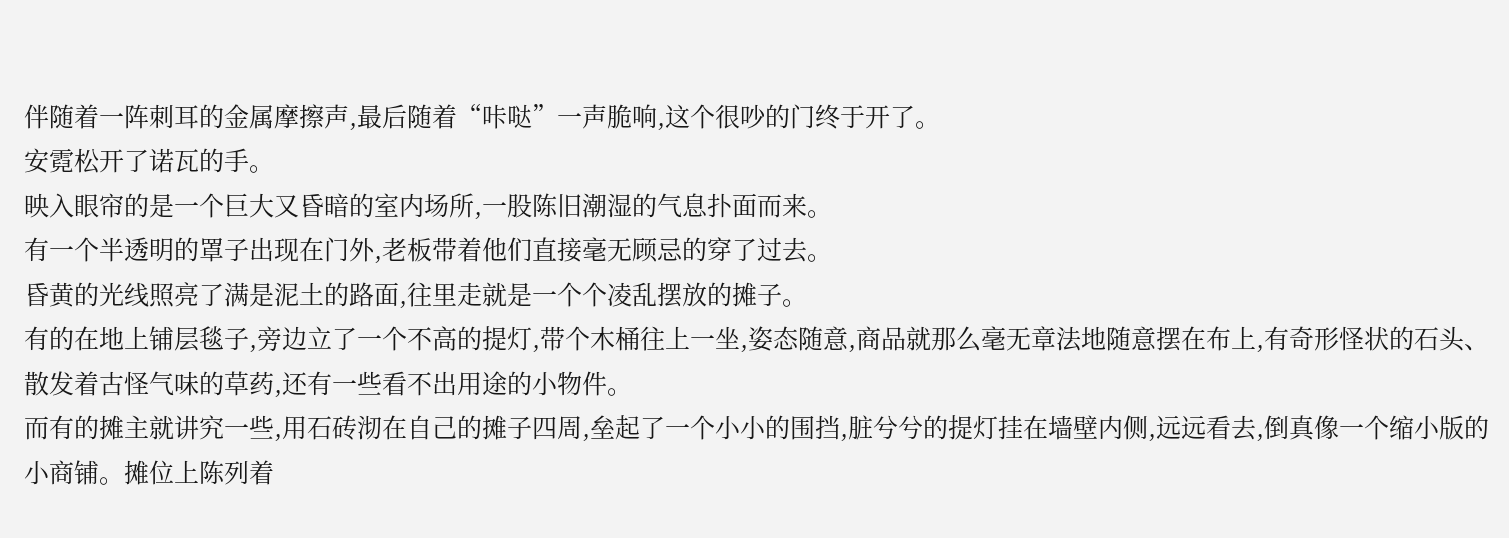伴随着一阵刺耳的金属摩擦声,最后随着“咔哒”一声脆响,这个很吵的门终于开了。
安霓松开了诺瓦的手。
映入眼帘的是一个巨大又昏暗的室内场所,一股陈旧潮湿的气息扑面而来。
有一个半透明的罩子出现在门外,老板带着他们直接毫无顾忌的穿了过去。
昏黄的光线照亮了满是泥土的路面,往里走就是一个个凌乱摆放的摊子。
有的在地上铺层毯子,旁边立了一个不高的提灯,带个木桶往上一坐,姿态随意,商品就那么毫无章法地随意摆在布上,有奇形怪状的石头、散发着古怪气味的草药,还有一些看不出用途的小物件。
而有的摊主就讲究一些,用石砖沏在自己的摊子四周,垒起了一个小小的围挡,脏兮兮的提灯挂在墙壁内侧,远远看去,倒真像一个缩小版的小商铺。摊位上陈列着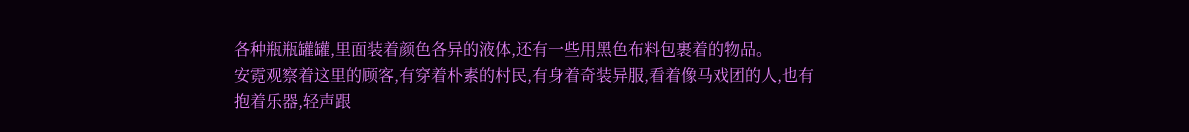各种瓶瓶罐罐,里面装着颜色各异的液体,还有一些用黑色布料包裹着的物品。
安霓观察着这里的顾客,有穿着朴素的村民,有身着奇装异服,看着像马戏团的人,也有抱着乐器,轻声跟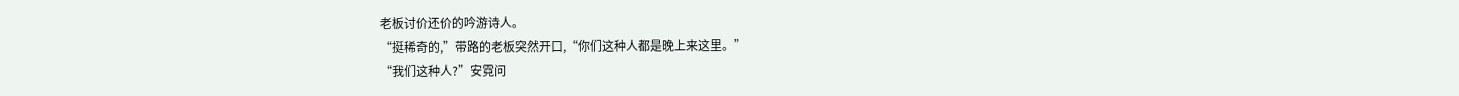老板讨价还价的吟游诗人。
“挺稀奇的,”带路的老板突然开口,“你们这种人都是晚上来这里。”
“我们这种人?”安霓问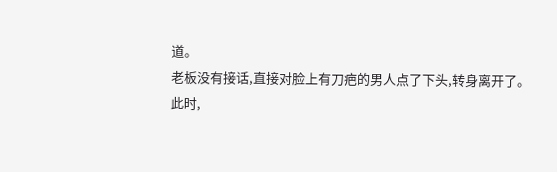道。
老板没有接话,直接对脸上有刀疤的男人点了下头,转身离开了。
此时,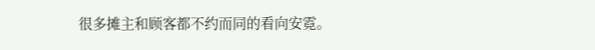很多摊主和顾客都不约而同的看向安霓。